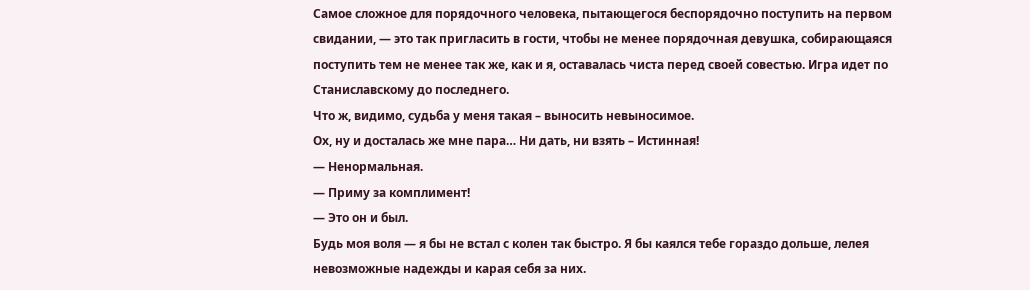Самое сложное для порядочного человека, пытающегося беспорядочно поступить на первом свидании, — это так пригласить в гости, чтобы не менее порядочная девушка, собирающаяся поступить тем не менее так же, как и я, оставалась чиста перед своей совестью. Игра идет по Станиславскому до последнего.
Что ж, видимо, судьба у меня такая – выносить невыносимое.
Ох, ну и досталась же мне пара… Ни дать, ни взять – Истинная!
— Ненормальная.
— Приму за комплимент!
— Это он и был.
Будь моя воля — я бы не встал с колен так быстро. Я бы каялся тебе гораздо дольше, лелея невозможные надежды и карая себя за них.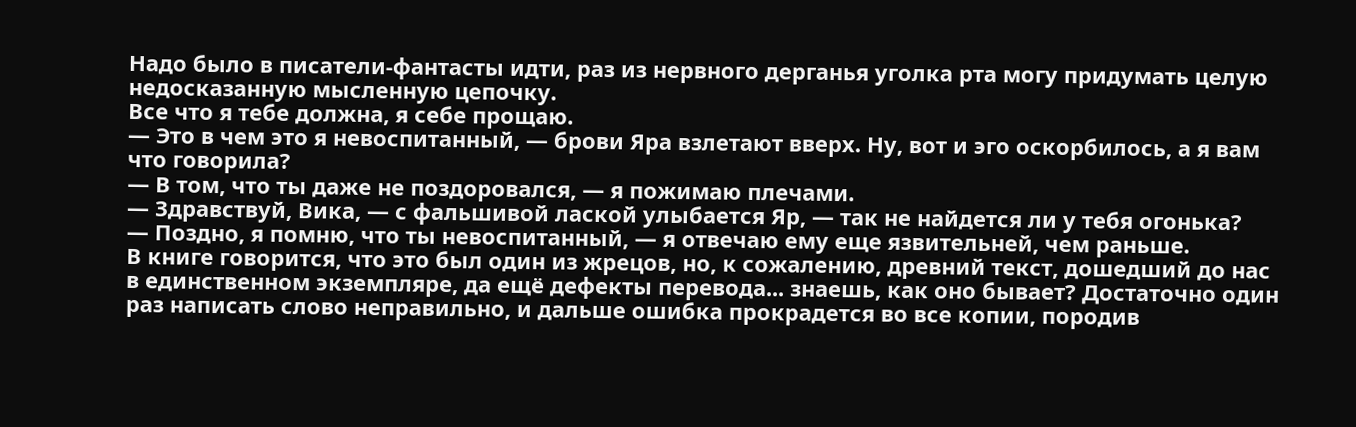Надо было в писатели-фантасты идти, раз из нервного дерганья уголка рта могу придумать целую недосказанную мысленную цепочку.
Все что я тебе должна, я себе прощаю.
— Это в чем это я невоспитанный, — брови Яра взлетают вверх. Ну, вот и эго оскорбилось, а я вам что говорила?
— В том, что ты даже не поздоровался, — я пожимаю плечами.
— Здравствуй, Вика, — с фальшивой лаской улыбается Яр, — так не найдется ли у тебя огонька?
— Поздно, я помню, что ты невоспитанный, — я отвечаю ему еще язвительней, чем раньше.
В книге говорится, что это был один из жрецов, но, к сожалению, древний текст, дошедший до нас в единственном экземпляре, да ещё дефекты перевода... знаешь, как оно бывает? Достаточно один раз написать слово неправильно, и дальше ошибка прокрадется во все копии, породив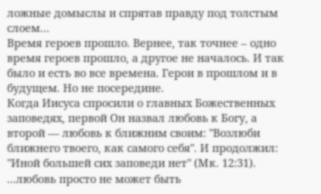ложные домыслы и спрятав правду под толстым слоем…
Время героев прошло. Вернее, так точнее – одно время героев прошло, а другое не началось. И так было и есть во все времена. Герои в прошлом и в будущем. Но не посередине.
Когда Иисуса спросили о главных Божественных заповедях, первой Он назвал любовь к Богу, а второй — любовь к ближним своим: "Возлюби ближнего твоего, как самого себя". И продолжил: "Иной большей сих заповеди нет" (Мк. 12:31).
...любовь просто не может быть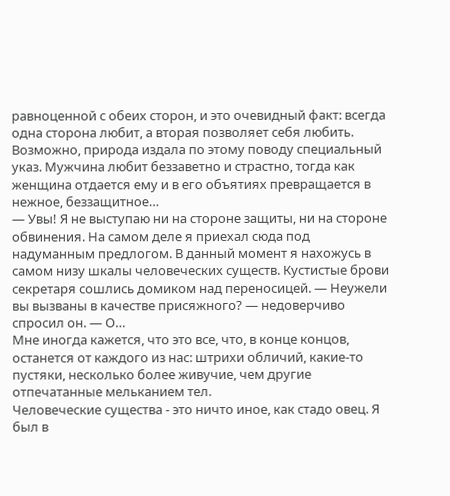равноценной с обеих сторон, и это очевидный факт: всегда одна сторона любит, а вторая позволяет себя любить. Возможно, природа издала по этому поводу специальный указ. Мужчина любит беззаветно и страстно, тогда как женщина отдается ему и в его объятиях превращается в нежное, беззащитное…
— Увы! Я не выступаю ни на стороне защиты, ни на стороне обвинения. На самом деле я приехал сюда под надуманным предлогом. В данный момент я нахожусь в самом низу шкалы человеческих существ. Кустистые брови секретаря сошлись домиком над переносицей. — Неужели вы вызваны в качестве присяжного? — недоверчиво спросил он. — О…
Мне иногда кажется, что это все, что, в конце концов, останется от каждого из нас: штрихи обличий, какие-то пустяки, несколько более живучие, чем другие отпечатанные мельканием тел.
Человеческие существа - это ничто иное, как стадо овец. Я был в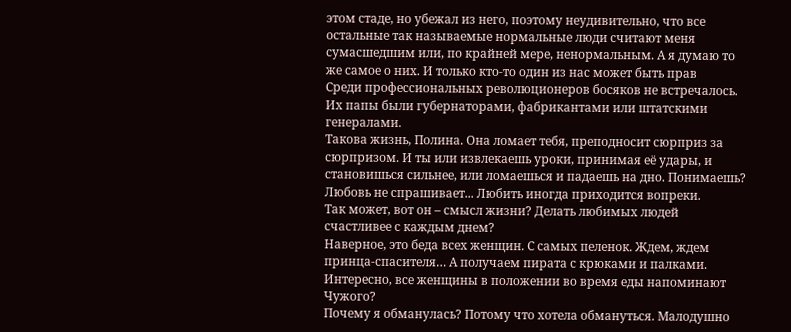этом стаде, но убежал из него, поэтому неудивительно, что все остальные так называемые нормальные люди считают меня сумасшедшим или, по крайней мере, ненормальным. А я думаю то же самое о них. И только кто-то один из нас может быть прав
Среди профессиональных революционеров босяков не встречалось. Их папы были губернаторами, фабрикантами или штатскими генералами.
Такова жизнь, Полина. Она ломает тебя, преподносит сюрприз за сюрпризом. И ты или извлекаешь уроки, принимая её удары, и становишься сильнее, или ломаешься и падаешь на дно. Понимаешь?
Любовь не спрашивает... Любить иногда приходится вопреки.
Так может, вот он – смысл жизни? Делать любимых людей счастливее с каждым днем?
Наверное, это беда всех женщин. С самых пеленок. Ждем, ждем принца-спасителя… А получаем пирата с крюками и палками.
Интересно, все женщины в положении во время еды напоминают Чужого?
Почему я обманулась? Потому что хотела обмануться. Малодушно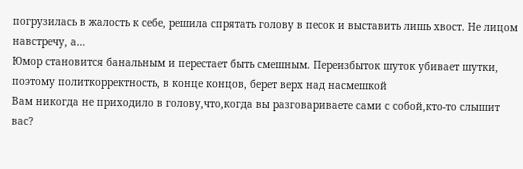погрузилась в жалость к себе, решила спрятать голову в песок и выставить лишь хвост. Не лицом навстречу, а…
Юмор становится банальным и перестает быть смешным. Переизбыток шуток убивает шутки, поэтому политкорректность, в конце концов, берет верх над насмешкой
Вам никогда не приходило в голову,что,когда вы разговариваете сами с собой,кто-то слышит вас?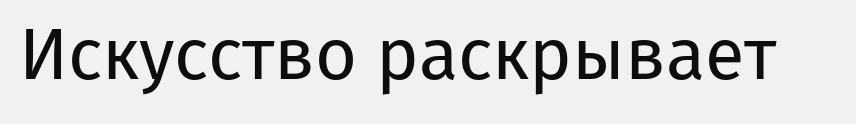Искусство раскрывает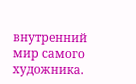внутренний мир самого художника.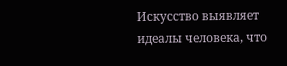Искусство выявляет идеалы человека, что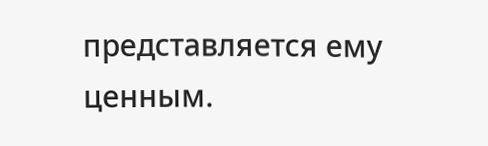представляется ему ценным.